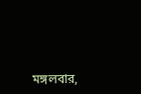মঙ্গলবার,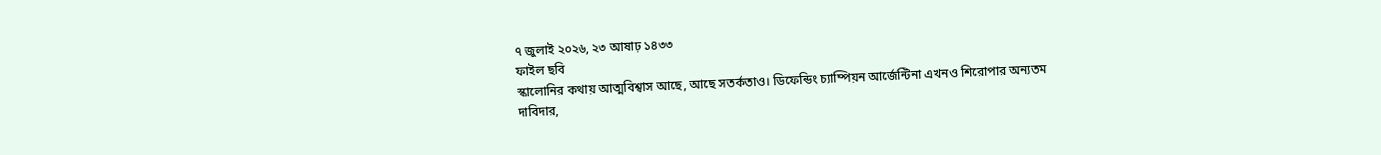৭ জুলাই ২০২৬, ২৩ আষাঢ় ১৪৩৩
ফাইল ছবি
স্কালোনির কথায় আত্মবিশ্বাস আছে, আছে সতর্কতাও। ডিফেন্ডিং চ্যাম্পিয়ন আর্জেন্টিনা এখনও শিরোপার অন্যতম দাবিদার,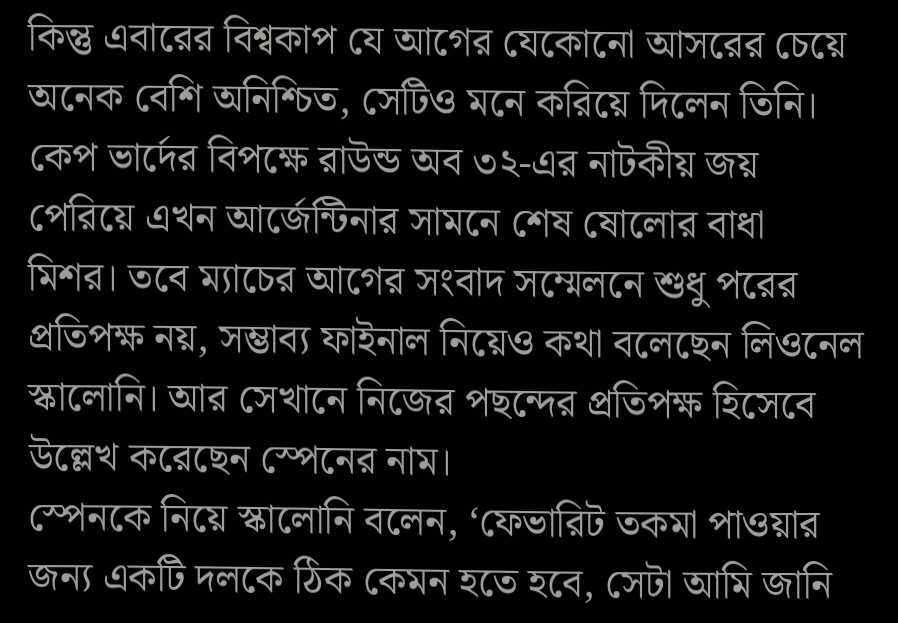কিন্তু এবারের বিশ্বকাপ যে আগের যেকোনো আসরের চেয়ে অনেক বেশি অনিশ্চিত, সেটিও মনে করিয়ে দিলেন তিনি।
কেপ ভার্দের বিপক্ষে রাউন্ড অব ৩২-এর নাটকীয় জয় পেরিয়ে এখন আর্জেন্টিনার সামনে শেষ ষোলোর বাধা মিশর। তবে ম্যাচের আগের সংবাদ সম্মেলনে শুধু পরের প্রতিপক্ষ নয়, সম্ভাব্য ফাইনাল নিয়েও কথা বলেছেন লিওনেল স্কালোনি। আর সেখানে নিজের পছন্দের প্রতিপক্ষ হিসেবে উল্লেখ করেছেন স্পেনের নাম।
স্পেনকে নিয়ে স্কালোনি বলেন, ‘ফেভারিট তকমা পাওয়ার জন্য একটি দলকে ঠিক কেমন হতে হবে, সেটা আমি জানি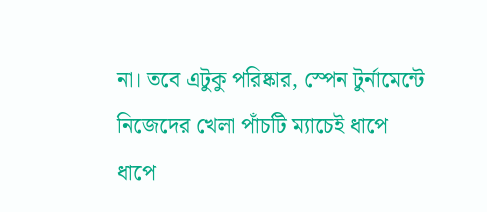না। তবে এটুকু পরিষ্কার, স্পেন টুর্নামেন্টে নিজেদের খেলা পাঁচটি ম্যাচেই ধাপে ধাপে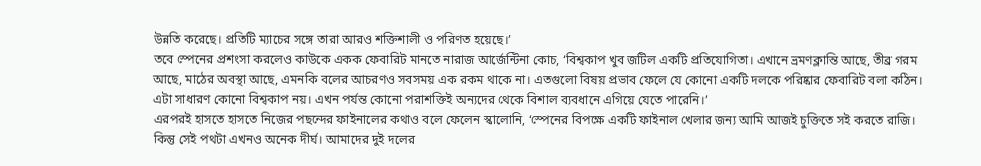উন্নতি করেছে। প্রতিটি ম্যাচের সঙ্গে তারা আরও শক্তিশালী ও পরিণত হয়েছে।’
তবে স্পেনের প্রশংসা করলেও কাউকে একক ফেবারিট মানতে নারাজ আর্জেন্টিনা কোচ, ‘বিশ্বকাপ খুব জটিল একটি প্রতিযোগিতা। এখানে ভ্রমণক্লান্তি আছে, তীব্র গরম আছে, মাঠের অবস্থা আছে, এমনকি বলের আচরণও সবসময় এক রকম থাকে না। এতগুলো বিষয় প্রভাব ফেলে যে কোনো একটি দলকে পরিষ্কার ফেবারিট বলা কঠিন। এটা সাধারণ কোনো বিশ্বকাপ নয়। এখন পর্যন্ত কোনো পরাশক্তিই অন্যদের থেকে বিশাল ব্যবধানে এগিয়ে যেতে পারেনি।’
এরপরই হাসতে হাসতে নিজের পছন্দের ফাইনালের কথাও বলে ফেলেন স্কালোনি, ‘স্পেনের বিপক্ষে একটি ফাইনাল খেলার জন্য আমি আজই চুক্তিতে সই করতে রাজি। কিন্তু সেই পথটা এখনও অনেক দীর্ঘ। আমাদের দুই দলের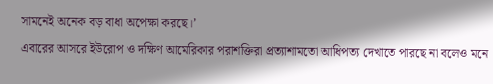সামনেই অনেক বড় বাধা অপেক্ষা করছে।’
এবারের আসরে ইউরোপ ও দক্ষিণ আমেরিকার পরাশক্তিরা প্রত্যাশামতো আধিপত্য দেখাতে পারছে না বলেও মনে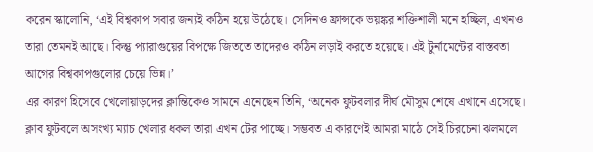করেন স্কালোনি, ‘এই বিশ্বকাপ সবার জন্যই কঠিন হয়ে উঠেছে। সেদিনও ফ্রান্সকে ভয়ঙ্কর শক্তিশালী মনে হচ্ছিল, এখনও তারা তেমনই আছে। কিন্তু প্যারাগুয়ের বিপক্ষে জিততে তাদেরও কঠিন লড়াই করতে হয়েছে। এই টুর্নামেন্টের বাস্তবতা আগের বিশ্বকাপগুলোর চেয়ে ভিন্ন।’
এর কারণ হিসেবে খেলোয়াড়দের ক্লান্তিকেও সামনে এনেছেন তিনি, ‘অনেক ফুটবলার দীর্ঘ মৌসুম শেষে এখানে এসেছে। ক্লাব ফুটবলে অসংখ্য ম্যাচ খেলার ধকল তারা এখন টের পাচ্ছে। সম্ভবত এ কারণেই আমরা মাঠে সেই চিরচেনা ঝলমলে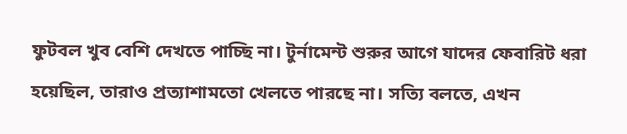ফুটবল খুব বেশি দেখতে পাচ্ছি না। টুর্নামেন্ট শুরুর আগে যাদের ফেবারিট ধরা হয়েছিল, তারাও প্রত্যাশামতো খেলতে পারছে না। সত্যি বলতে, এখন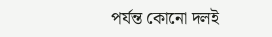পর্যন্ত কোনো দলই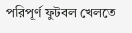পরিপূর্ণ ফুটবল খেলতে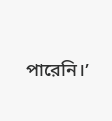পারেনি।’